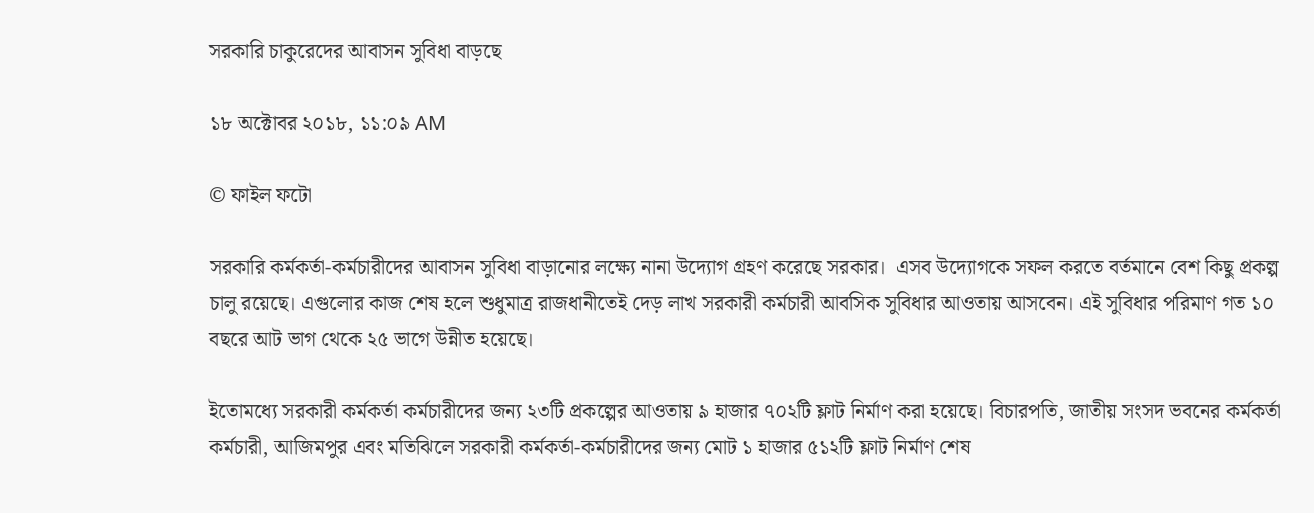সরকারি চাকুরেদের আবাসন সুবিধা বাড়ছে

১৮ অক্টোবর ২০১৮, ১১:০৯ AM

© ফাইল ফটো

সরকারি কর্মকর্তা-কর্মচারীদের আবাসন সুবিধা বাড়ানোর লক্ষ্যে নানা উদ্যোগ গ্রহণ করেছে সরকার।  এসব উদ্যোগকে সফল করতে বর্তমানে বেশ কিছু প্রকল্প চালু রয়েছে। এগুলোর কাজ শেষ হলে শুধুমাত্র রাজধানীতেই দেড় লাখ সরকারী কর্মচারী আবসিক সুবিধার আওতায় আসবেন। এই সুবিধার পরিমাণ গত ১০ বছরে আট ভাগ থেকে ২৫ ভাগে উন্নীত হয়েছে।

ইতোমধ্যে সরকারী কর্মকর্তা কর্মচারীদের জন্য ২৩টি প্রকল্পের আওতায় ৯ হাজার ৭০২টি ফ্লাট নির্মাণ করা হয়েছে। বিচারপতি, জাতীয় সংসদ ভবনের কর্মকর্তা কর্মচারী, আজিমপুর এবং মতিঝিলে সরকারী কর্মকর্তা-কর্মচারীদের জন্য মোট ১ হাজার ৫১২টি ফ্লাট নির্মাণ শেষ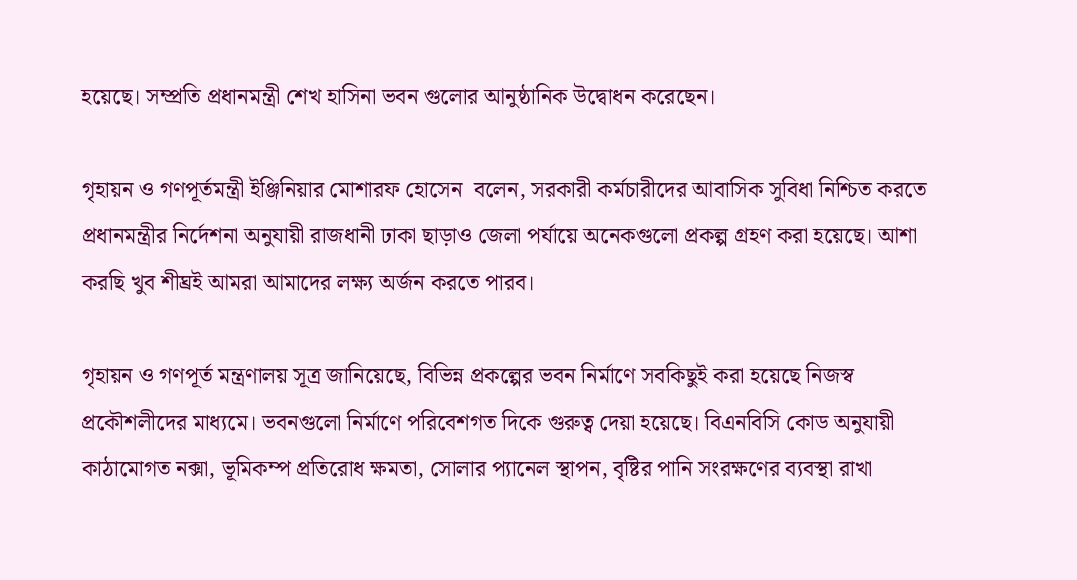হয়েছে। সম্প্রতি প্রধানমন্ত্রী শেখ হাসিনা ভবন গুলোর আনুষ্ঠানিক উদ্বোধন করেছেন।

গৃহায়ন ও গণপূর্তমন্ত্রী ইঞ্জিনিয়ার মোশারফ হোসেন  বলেন, সরকারী কর্মচারীদের আবাসিক সুবিধা নিশ্চিত করতে প্রধানমন্ত্রীর নির্দেশনা অনুযায়ী রাজধানী ঢাকা ছাড়াও জেলা পর্যায়ে অনেকগুলো প্রকল্প গ্রহণ করা হয়েছে। আশা করছি খুব শীঘ্রই আমরা আমাদের লক্ষ্য অর্জন করতে পারব।

গৃহায়ন ও গণপূর্ত মন্ত্রণালয় সূত্র জানিয়েছে, বিভিন্ন প্রকল্পের ভবন নির্মাণে সবকিছুই করা হয়েছে নিজস্ব প্রকৌশলীদের মাধ্যমে। ভবনগুলো নির্মাণে পরিবেশগত দিকে গুরুত্ব দেয়া হয়েছে। বিএনবিসি কোড অনুযায়ী কাঠামোগত নক্সা, ভূমিকম্প প্রতিরোধ ক্ষমতা, সোলার প্যানেল স্থাপন, বৃষ্টির পানি সংরক্ষণের ব্যবস্থা রাখা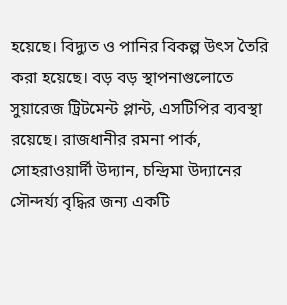হয়েছে। বিদ্যুত ও পানির বিকল্প উৎস তৈরি করা হয়েছে। বড় বড় স্থাপনাগুলোতে সুয়ারেজ ট্রিটমেন্ট প্লান্ট, এসটিপির ব্যবস্থা রয়েছে। রাজধানীর রমনা পার্ক, সোহরাওয়ার্দী উদ্যান, চন্দ্রিমা উদ্যানের সৌন্দর্য্য বৃদ্ধির জন্য একটি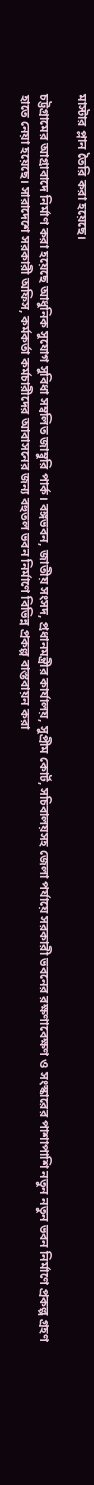মাস্টার প্লান তৈরি করা হয়েছে।

চট্টগ্রামের আগ্রাবাদে নির্মাণ করা হয়েছে আধুনিক সুযোগ সুবিধা সম্বলিত জাম্বুরি পার্ক। বঙ্গভবন, জাতীয় সংসদ, প্রধানমন্ত্রীর কার্যালয়, সুপ্রীম কোর্ট, সচিবালয়সহ জেলা পর্যায়ে সরকারী ভবনের রক্ষণাবেক্ষণ ও সংস্কারের পাশাপাশি নতুন নতুন ভবন নির্মাণে প্রকল্প গ্রহণ হাতে নেয়া হয়েছে। সারাদেশে সরকারী অফিস, কর্মকর্তা কর্মচারীদের আবাসনের জন্য বহুতল ভবন নির্মাণে বিভিন্ন প্রকল্প বাস্তবায়ন করা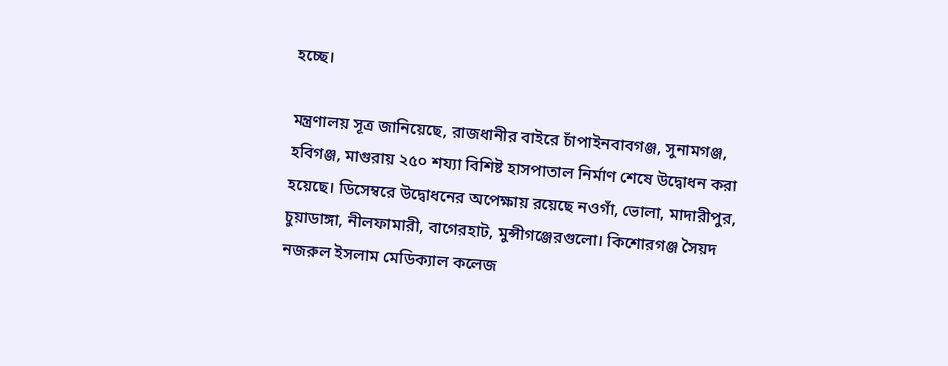হচ্ছে।

মন্ত্রণালয় সূত্র জানিয়েছে, রাজধানীর বাইরে চাঁপাইনবাবগঞ্জ, সুনামগঞ্জ, হবিগঞ্জ, মাগুরায় ২৫০ শয্যা বিশিষ্ট হাসপাতাল নির্মাণ শেষে উদ্বোধন করা হয়েছে। ডিসেম্বরে উদ্বোধনের অপেক্ষায় রয়েছে নওগাঁ, ভোলা, মাদারীপুর, চুয়াডাঙ্গা, নীলফামারী, বাগেরহাট, মুন্সীগঞ্জেরগুলো। কিশোরগঞ্জ সৈয়দ নজরুল ইসলাম মেডিক্যাল কলেজ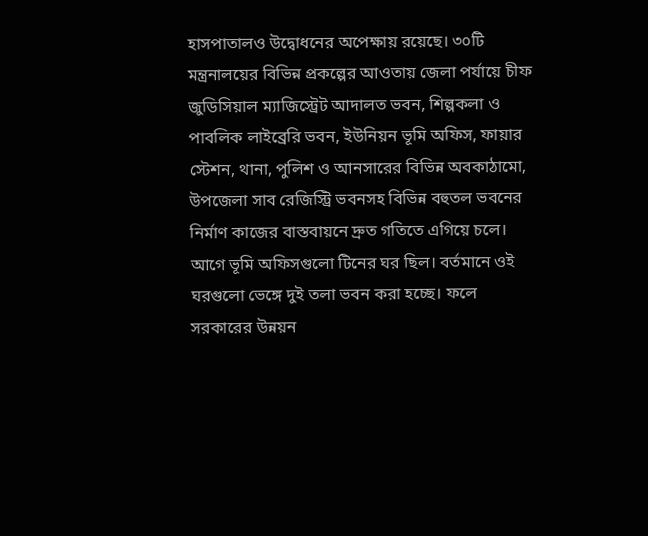হাসপাতালও উদ্বোধনের অপেক্ষায় রয়েছে। ৩০টি মন্ত্রনালয়ের বিভিন্ন প্রকল্পের আওতায় জেলা পর্যায়ে চীফ জুডিসিয়াল ম্যাজিস্ট্রেট আদালত ভবন, শিল্পকলা ও পাবলিক লাইব্রেরি ভবন, ইউনিয়ন ভূমি অফিস, ফায়ার স্টেশন, থানা, পুলিশ ও আনসারের বিভিন্ন অবকাঠামো, উপজেলা সাব রেজিস্ট্রি ভবনসহ বিভিন্ন বহুতল ভবনের নির্মাণ কাজের বাস্তবায়নে দ্রুত গতিতে এগিয়ে চলে। আগে ভূমি অফিসগুলো টিনের ঘর ছিল। বর্তমানে ওই ঘরগুলো ভেঙ্গে দুই তলা ভবন করা হচ্ছে। ফলে সরকারের উন্নয়ন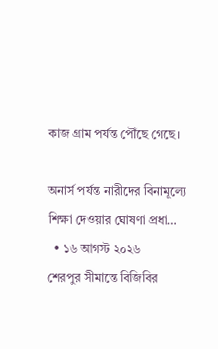কাজ গ্রাম পর্যন্ত পৌঁছে গেছে।

অনার্স পর্যন্ত নারীদের বিনামূল্যে শিক্ষা দেওয়ার ঘোষণা প্রধা…
  • ১৬ আগস্ট ২০২৬
শেরপুর সীমান্তে বিজিবির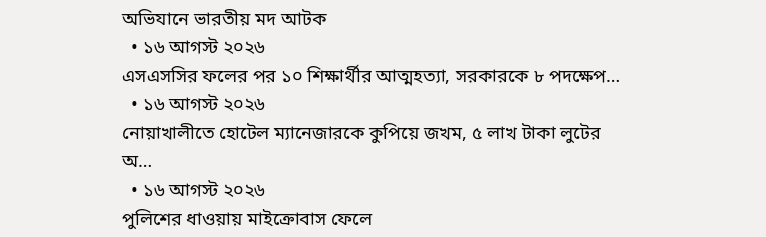অভিযানে ভারতীয় মদ আটক
  • ১৬ আগস্ট ২০২৬
এসএসসির ফলের পর ১০ শিক্ষার্থীর আত্মহত্যা, সরকারকে ৮ পদক্ষেপ…
  • ১৬ আগস্ট ২০২৬
নোয়াখালীতে হোটেল ম্যানেজারকে কুপিয়ে জখম, ৫ লাখ টাকা লুটের অ…
  • ১৬ আগস্ট ২০২৬
পুলিশের ধাওয়ায় মাইক্রোবাস ফেলে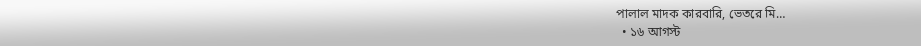পালাল মাদক কারবারি, ভেতরে মি…
  • ১৬ আগস্ট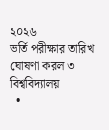২০২৬
ভর্তি পরীক্ষার তারিখ ঘোষণা করল ৩ বিশ্ববিদ্যালয়
  •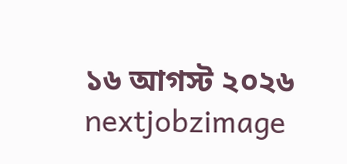১৬ আগস্ট ২০২৬
nextjobzimage